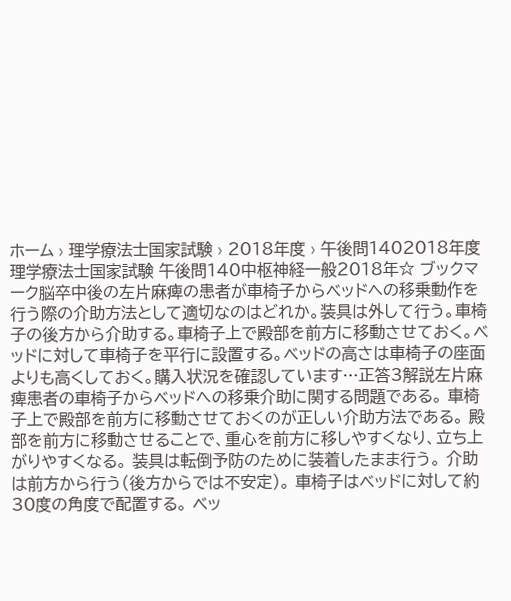ホーム › 理学療法士国家試験 › 2018年度 › 午後問1402018年度 理学療法士国家試験 午後問140中枢神経一般2018年☆ ブックマーク脳卒中後の左片麻痺の患者が車椅子からベッドヘの移乗動作を行う際の介助方法として適切なのはどれか。装具は外して行う。車椅子の後方から介助する。車椅子上で殿部を前方に移動させておく。ベッドに対して車椅子を平行に設置する。ベッドの高さは車椅子の座面よりも高くしておく。購入状況を確認しています…正答3解説左片麻痺患者の車椅子からベッドへの移乗介助に関する問題である。 車椅子上で殿部を前方に移動させておくのが正しい介助方法である。 殿部を前方に移動させることで、重心を前方に移しやすくなり、立ち上がりやすくなる。 装具は転倒予防のために装着したまま行う。 介助は前方から行う(後方からでは不安定)。 車椅子はベッドに対して約30度の角度で配置する。 ベッ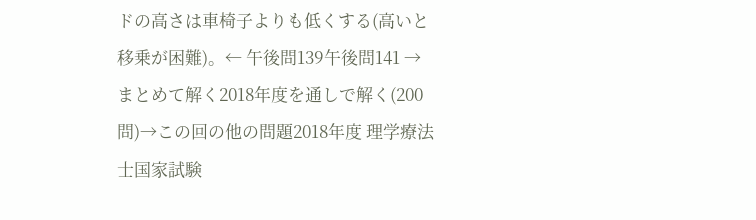ドの高さは車椅子よりも低くする(高いと移乗が困難)。← 午後問139午後問141 →まとめて解く2018年度を通しで解く(200問)→この回の他の問題2018年度 理学療法士国家試験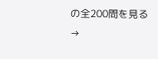の全200問を見る →